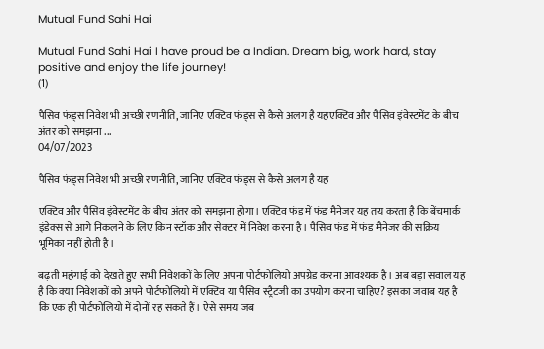Mutual Fund Sahi Hai

Mutual Fund Sahi Hai I have proud be a Indian. Dream big, work hard, stay positive and enjoy the life journey!
(1)

पैसिव फंड्स निवेश भी अच्छी रणनीति, जानिए एक्टिव फंड्स से कैसे अलग है यहएक्टिव और पैसिव इंवेस्टमेंट के बीच अंतर को समझना ...
04/07/2023

पैसिव फंड्स निवेश भी अच्छी रणनीति, जानिए एक्टिव फंड्स से कैसे अलग है यह

एक्टिव और पैसिव इंवेस्टमेंट के बीच अंतर को समझना होगा। एक्टिव फंड में फंड मैनेजर यह तय करता है कि बेंचमार्क इंडेक्स से आगे निकलने के लिए किन स्टॉक और सेक्टर में निवेश करना है। पैसिव फंड में फंड मैनेजर की सक्रिय भूमिका नहीं होती है।

बढ़ती महंगाई को देखते हुए सभी निवेशकों के लिए अपना पोर्टफोलियो अपग्रेड करना आवश्यक है। अब बड़ा सवाल यह है कि क्या निवेशकों को अपने पोर्टफोलियो में एक्टिव या पैसिव स्ट्रैटजी का उपयोग करना चाहिए? इसका जवाब यह है कि एक ही पोर्टफोलियो में दोनों रह सकते हैं। ऐसे समय जब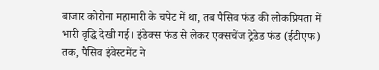बाजार कोरोना महामारी के चपेट में था, तब पैसिव फंड की लोकप्रियता में भारी वृद्धि देखी गई। इंडेक्स फंड से लेकर एक्सचेंज ट्रेडेड फंड (ईटीएफ) तक, पैसिव इंवेस्टमेंट ने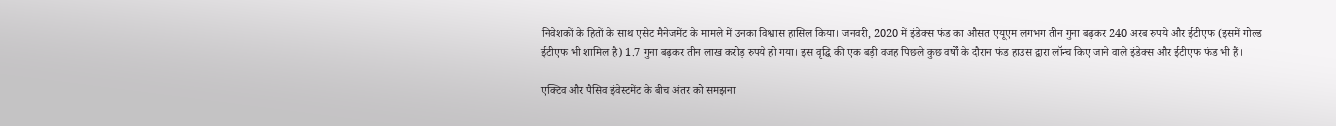निवेशकों के हितों के साथ एसेट मैनेजमेंट के मामले में उनका विश्वास हासिल किया। जनवरी, 2020 में इंडेक्स फंड का औसत एयूएम लगभग तीन गुना बढ़कर 240 अरब रुपये और ईटीएफ (इसमें गोल्ड ईटीएफ भी शामिल है) 1.7 गुना बढ़कर तीन लाख करोड़ रुपये हो गया। इस वृद्धि की एक बड़ी वजह पिछले कुछ वर्षों के दौरान फंड हाउस द्वारा लॉन्च किए जाने वाले इंडेक्स और ईटीएफ फंड भी हैं।

एक्टिव और पैसिव इंवेस्टमेंट के बीच अंतर को समझना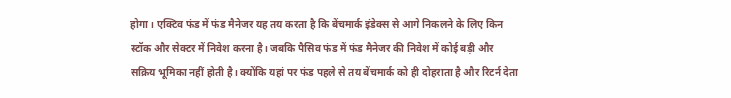होगा। एक्टिव फंड में फंड मैनेजर यह तय करता है कि बेंचमार्क इंडेक्स से आगे निकलने के लिए किन स्टॉक और सेक्टर में निवेश करना है। जबकि पैसिव फंड में फंड मैनेजर की निवेश में कोई बड़ी और सक्रिय भूमिका नहीं होती है। क्योंकि यहां पर फंड पहले से तय बेंचमार्क को ही दोहराता है और रिटर्न देता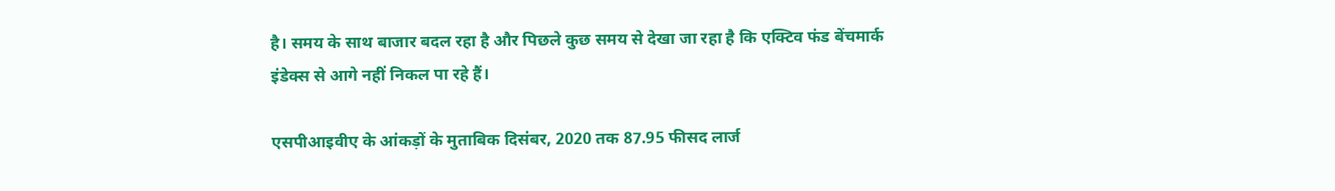है। समय के साथ बाजार बदल रहा है और पिछले कुछ समय से देखा जा रहा है कि एक्टिव फंड बेंचमार्क इंडेक्स से आगे नहीं निकल पा रहे हैं।

एसपीआइवीए के आंकड़ों के मुताबिक दिसंबर, 2020 तक 87.95 फीसद लार्ज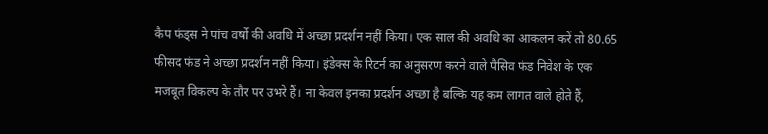कैप फंड्स ने पांच वर्षो की अवधि में अच्छा प्रदर्शन नहीं किया। एक साल की अवधि का आकलन करें तो 80.65 फीसद फंड ने अच्छा प्रदर्शन नहीं किया। इंडेक्स के रिटर्न का अनुसरण करने वाले पैसिव फंड निवेश के एक मजबूत विकल्प के तौर पर उभरे हैं। ना केवल इनका प्रदर्शन अच्छा है बल्कि यह कम लागत वाले होते हैं,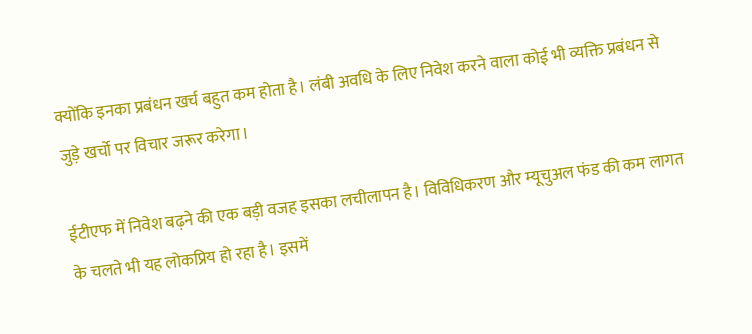क्योंकि इनका प्रबंधन खर्च बहुत कम होता है। लंबी अवधि के लिए निवेश करने वाला कोई भी व्यक्ति प्रबंधन से जुड़े खर्चो पर विचार जरूर करेगा।

ईटीएफ में निवेश बढ़ने की एक बड़ी वजह इसका लचीलापन है। विविधिकरण और म्यूचुअल फंड की कम लागत के चलते भी यह लोकप्रिय हो रहा है। इसमें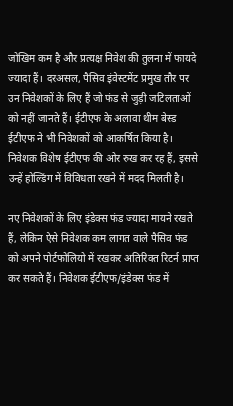जोखिम कम है और प्रत्यक्ष निवेश की तुलना में फायदे ज्यादा हैं। दरअसल, पैसिव इंवेस्टमेंट प्रमुख तौर पर उन निवेशकों के लिए हैं जो फंड से जुड़ी जटिलताओं को नहीं जानते हैं। ईटीएफ के अलावा थीम बेस्ड ईटीएफ ने भी निवेशकों को आकर्षित किया है। निवेशक विशेष ईटीएफ की ओर रुख कर रह हैं, इससे उन्हें होल्डिंग में विविधता रखने में मदद मिलती है।

नए निवेशकों के लिए इंडेक्स फंड ज्यादा मायने रखते हैं, लेकिन ऐसे निवेशक कम लागत वाले पैसिव फंड को अपने पोर्टफोलियो में रखकर अतिरिक्त रिटर्न प्राप्त कर सकते हैं। निवेशक ईटीएफ/इंडेक्स फंड में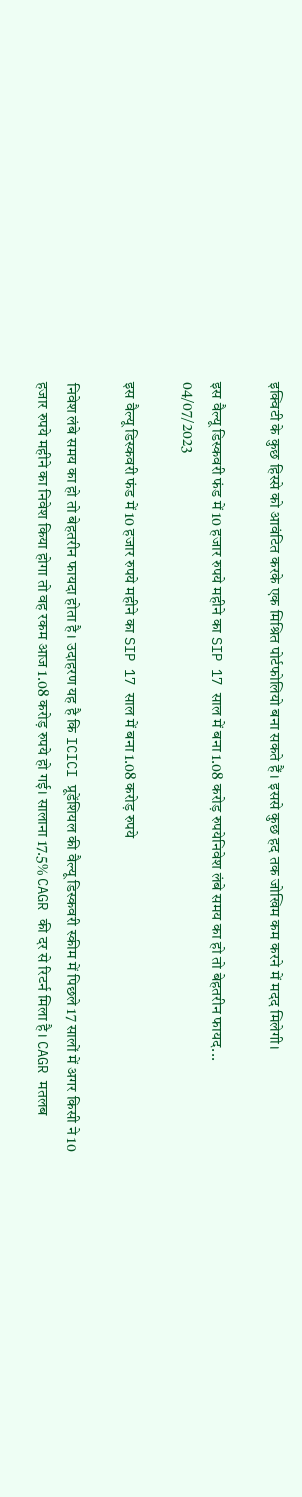इक्विटी के कुछ हिस्से को आवंटित करके एक मिश्रित पोर्टफोलियो बना सकते हैं। इससे कुछ हद तक जोखिम कम करने में मदद मिलेगी।

इस वैल्यू डिस्कवरी फंड में 10 हजार रुपये महीने का SIP 17 साल में बना 1.08 करोड़ रुपयेनिवेश लंबे समय का हो तो बेहतरीन फायद...
04/07/2023

इस वैल्यू डिस्कवरी फंड में 10 हजार रुपये महीने का SIP 17 साल में बना 1.08 करोड़ रुपये

निवेश लंबे समय का हो तो बेहतरीन फायदा होता है। उदाहरण यह है कि ICICI प्रूडेंशियल की वैल्यू डिस्कवरी स्कीम में पिछले 17 सालों में अगर किसी ने 10 हजार रुपये महीने का निवेश किया होगा तो वह रकम आज 1.08 करोड़ रुपये हो गई। सालाना 17.5% CAGR की दर से रिटर्न मिला है। CAGR मतलब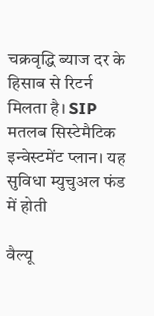चक्रवृद्धि ब्याज दर के हिसाब से रिटर्न मिलता है। SIP मतलब सिस्टेमैटिक इन्वेस्टमेंट प्लान। यह सुविधा म्‍युचुअल फंड में होती

वैल्यू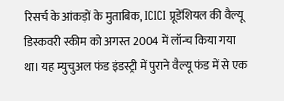रिसर्च के आंकड़ों के मुताबिक, ICICI प्रूडेंशियल की वैल्यू डिस्कवरी स्कीम को अगस्त 2004 में लॉन्च किया गया था। यह म्‍युचुअल फंड इंडस्ट्री में पुराने वैल्यू फंड में से एक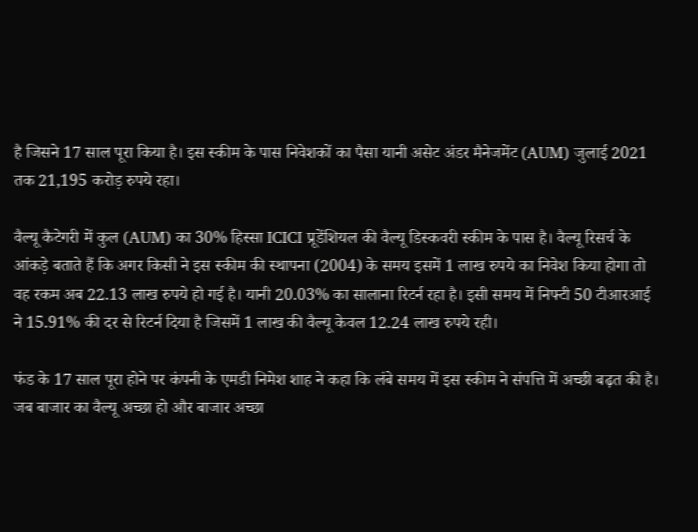है जिसने 17 साल पूरा किया है। इस स्कीम के पास निवेशकों का पैसा यानी असेट अंडर मैनेजमेंट (AUM) जुलाई 2021 तक 21,195 करोड़ रुपये रहा।

वैल्यू कैटेगरी में कुल (AUM) का 30% हिस्सा ICICI प्रूडेंशियल की वैल्यू डिस्कवरी स्कीम के पास है। वैल्यू रिसर्च के आंकड़े बताते हैं कि अगर किसी ने इस स्कीम की स्थापना (2004) के समय इसमें 1 लाख रुपये का निवेश किया होगा तो वह रकम अब 22.13 लाख रुपये हो गई है। यानी 20.03% का सालाना रिटर्न रहा है। इसी समय में निफ्टी 50 टीआरआई ने 15.91% की दर से रिटर्न दिया है जिसमें 1 लाख की वैल्यू केवल 12.24 लाख रुपये रही।

फंड के 17 साल पूरा होने पर कंपनी के एमडी निमेश शाह ने कहा कि लंबे समय में इस स्कीम ने संपत्ति में अच्छी बढ़त की है। जब बाजार का वैल्यू अच्छा हो और बाजार अच्छा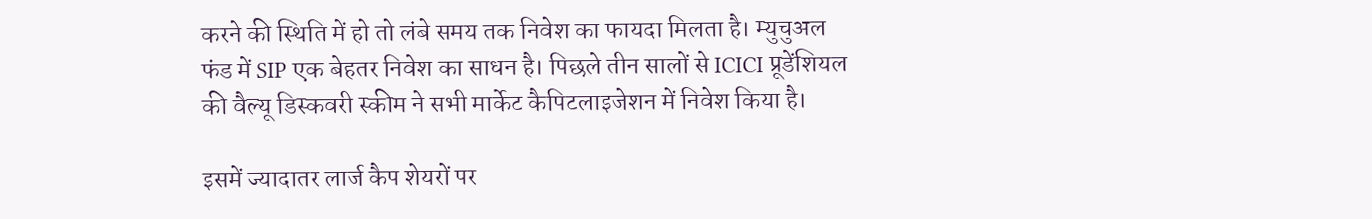करने की स्थिति में हो तो लंबे समय तक निवेश का फायदा मिलता है। म्‍युचुअल फंड में SIP एक बेहतर निवेश का साधन है। पिछले तीन सालों से ICICI प्रूडेंशियल की वैल्यू डिस्कवरी स्कीम ने सभी मार्केट कैपिटलाइजेशन में निवेश किया है।

इसमें ज्यादातर लार्ज कैप शेयरों पर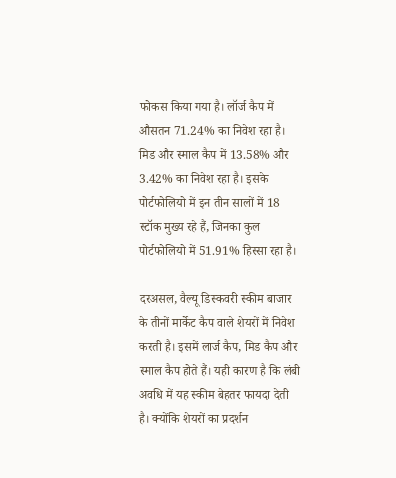फोकस किया गया है। लॉर्ज कैप में औसतन 71.24% का निवेश रहा है। मिड और स्माल कैप में 13.58% और 3.42% का निवेश रहा है। इसके पोर्टफोलियो में इन तीन सालों में 18 स्टॉक मुख्य रहे हैं, जिनका कुल पोर्टफोलियो में 51.91% हिस्सा रहा है।

दरअसल, वैल्यू डिस्कवरी स्कीम बाजार के तीनों मार्केट कैप वाले शेयरों में निवेश करती है। इसमें लार्ज कैप, मिड कैप और स्माल कैप होते हैं। यही कारण है कि लंबी अवधि में यह स्कीम बेहतर फायदा देती है। क्योंकि शेयरों का प्रदर्शन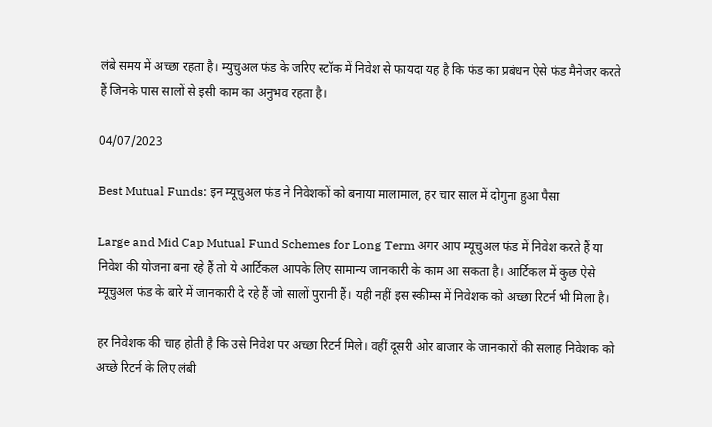लंबे समय में अच्छा रहता है। म्‍युचुअल फंड के जरिए स्टॉक में निवेश से फायदा यह है कि फंड का प्रबंधन ऐसे फंड मैनेजर करते हैं जिनके पास सालों से इसी काम का अनुभव रहता है।

04/07/2023

Best Mutual Funds: इन म्यूचुअल फंड ने निवेशकों को बनाया मालामाल, हर चार साल में दोगुना हुआ पैसा

Large and Mid Cap Mutual Fund Schemes for Long Term अगर आप म्यूचुअल फंड में निवेश करते हैं या निवेश की योजना बना रहे हैं तो ये आर्टिकल आपके लिए सामान्य जानकारी के काम आ सकता है। आर्टिकल में कुछ ऐसे म्यूचुअल फंड के बारे में जानकारी दे रहे हैं जो सालों पुरानी हैं। यही नहीं इस स्कीम्स में निवेशक को अच्छा रिटर्न भी मिला है।

हर निवेशक की चाह होती है कि उसे निवेश पर अच्छा रिटर्न मिले। वहीं दूसरी ओर बाजार के जानकारों की सलाह निवेशक को अच्छे रिटर्न के लिए लंबी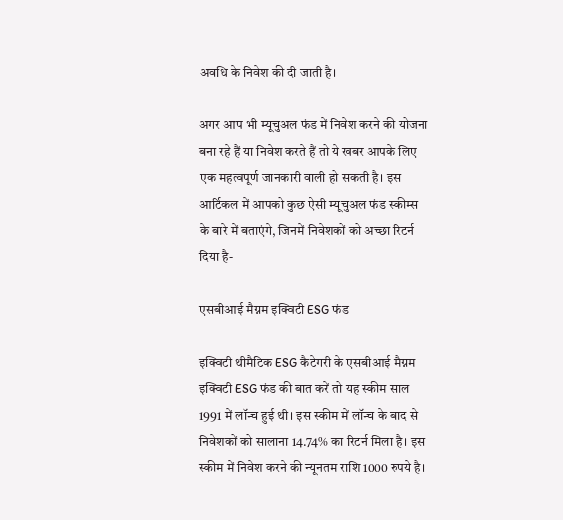अवधि के निवेश की दी जाती है।

अगर आप भी म्यूचुअल फंड में निवेश करने की योजना बना रहे हैं या निवेश करते हैं तो ये खबर आपके लिए एक महत्वपूर्ण जानकारी वाली हो सकती है। इस आर्टिकल में आपको कुछ ऐसी म्यूचुअल फंड स्कीम्स के बारे में बताएंगे, जिनमें निवेशकों को अच्छा रिटर्न दिया है-

एसबीआई मैग्नम इक्विटी ESG फंड

इक्विटी थीमैटिक ESG कैटेगरी के एसबीआई मैग्नम इक्विटी ESG फंड की बात करें तो यह स्कीम साल 1991 में लॉन्च हुई थी। इस स्कीम में लॉन्च के बाद से निवेशकों को सालाना 14.74% का रिटर्न मिला है। इस स्कीम में निवेश करने की न्यूनतम राशि 1000 रुपये है।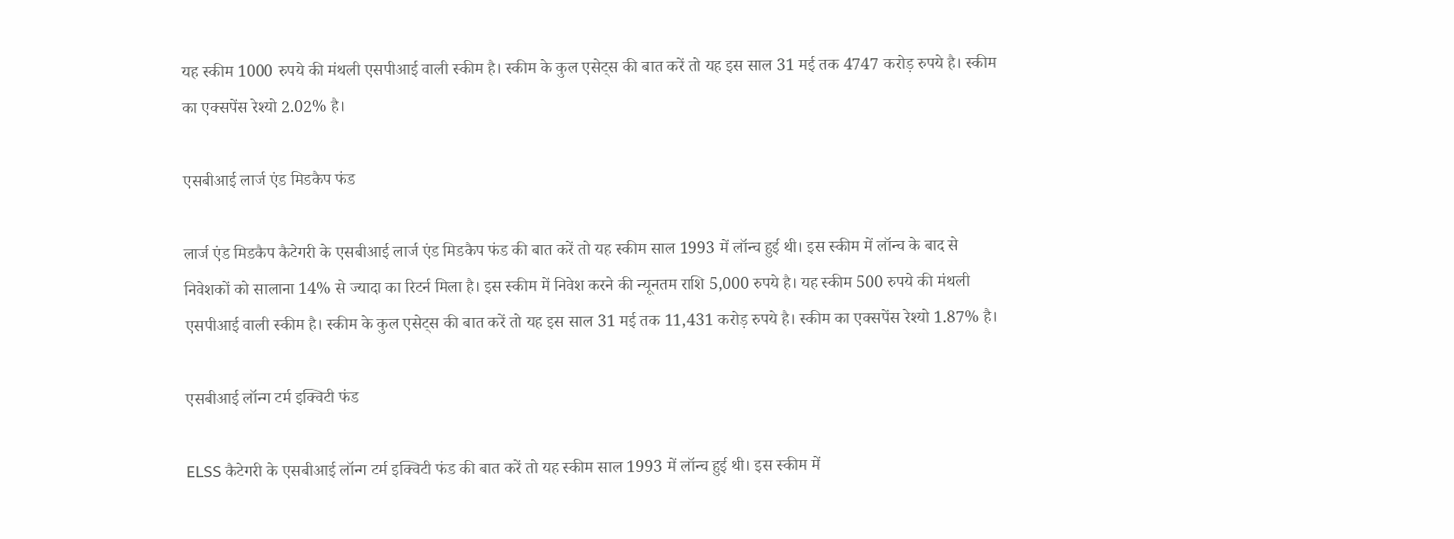यह स्कीम 1000 रुपये की मंथली एसपीआई वाली स्कीम है। स्कीम के कुल एसेट्स की बात करें तो यह इस साल 31 मई तक 4747 करोड़ रुपये है। स्कीम का एक्सपेंस रेश्यो 2.02% है।

एसबीआई लार्ज एंड मिडकैप फंड

लार्ज एंड मिडकैप कैटेगरी के एसबीआई लार्ज एंड मिडकैप फंड की बात करें तो यह स्कीम साल 1993 में लॉन्च हुई थी। इस स्कीम में लॉन्च के बाद से निवेशकों को सालाना 14% से ज्यादा का रिटर्न मिला है। इस स्कीम में निवेश करने की न्यूनतम राशि 5,000 रुपये है। यह स्कीम 500 रुपये की मंथली एसपीआई वाली स्कीम है। स्कीम के कुल एसेट्स की बात करें तो यह इस साल 31 मई तक 11,431 करोड़ रुपये है। स्कीम का एक्सपेंस रेश्यो 1.87% है।

एसबीआई लॉन्‍ग टर्म इक्विटी फंड

ELSS कैटेगरी के एसबीआई लॉन्‍ग टर्म इक्विटी फंड की बात करें तो यह स्कीम साल 1993 में लॉन्च हुई थी। इस स्कीम में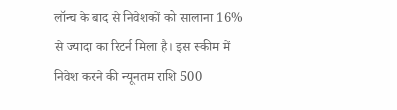लॉन्च के बाद से निवेशकों को सालाना 16% से ज्यादा का रिटर्न मिला है। इस स्कीम में निवेश करने की न्यूनतम राशि 500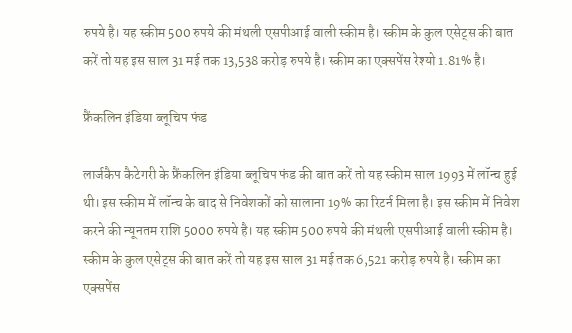रुपये है। यह स्कीम 500 रुपये की मंथली एसपीआई वाली स्कीम है। स्कीम के कुल एसेट्स की बात करें तो यह इस साल 31 मई तक 13,538 करोड़ रुपये है। स्कीम का एक्सपेंस रेश्यो 1.81% है।

फ्रैंकलिन इंडिया ब्लूचिप फंड

लार्जकैप कैटेगरी के फ्रैंकलिन इंडिया ब्लूचिप फंड की बात करें तो यह स्कीम साल 1993 में लॉन्च हुई थी। इस स्कीम में लॉन्च के बाद से निवेशकों को सालाना 19% का रिटर्न मिला है। इस स्कीम में निवेश करने की न्यूनतम राशि 5000 रुपये है। यह स्कीम 500 रुपये की मंथली एसपीआई वाली स्कीम है। स्कीम के कुल एसेट्स की बात करें तो यह इस साल 31 मई तक 6,521 करोड़ रुपये है। स्कीम का एक्सपेंस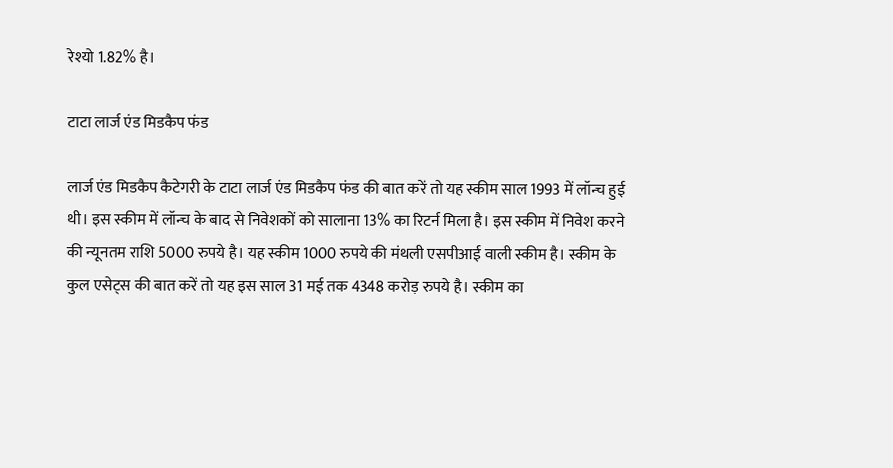रेश्यो 1.82% है।

टाटा लार्ज एंड मिडकैप फंड

लार्ज एंड मिडकैप कैटेगरी के टाटा लार्ज एंड मिडकैप फंड की बात करें तो यह स्कीम साल 1993 में लॉन्च हुई थी। इस स्कीम में लॉन्च के बाद से निवेशकों को सालाना 13% का रिटर्न मिला है। इस स्कीम में निवेश करने की न्यूनतम राशि 5000 रुपये है। यह स्कीम 1000 रुपये की मंथली एसपीआई वाली स्कीम है। स्कीम के कुल एसेट्स की बात करें तो यह इस साल 31 मई तक 4348 करोड़ रुपये है। स्कीम का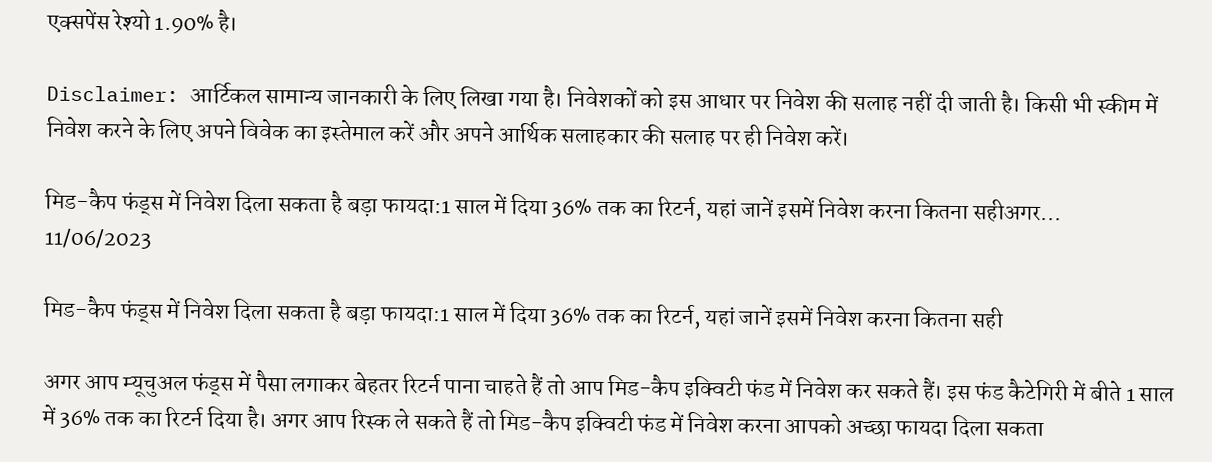एक्सपेंस रेश्यो 1.90% है।

Disclaimer: आर्टिकल सामान्य जानकारी के लिए लिखा गया है। निवेशकों को इस आधार पर निवेश की सलाह नहीं दी जाती है। किसी भी स्कीम में निवेश करने के लिए अपने विवेक का इस्तेमाल करें और अपने आर्थिक सलाहकार की सलाह पर ही निवेश करें।

मिड-कैप फंड्स में निवेश दिला सकता है बड़ा फायदा:1 साल में दिया 36% तक का रिटर्न, यहां जानें इसमें निवेश करना कितना सहीअगर...
11/06/2023

मिड-कैप फंड्स में निवेश दिला सकता है बड़ा फायदा:1 साल में दिया 36% तक का रिटर्न, यहां जानें इसमें निवेश करना कितना सही

अगर आप म्यूचुअल फंड्स में पैसा लगाकर बेहतर रिटर्न पाना चाहते हैं तो आप मिड-कैप इक्विटी फंड में निवेश कर सकते हैं। इस फंड कैटेगिरी में बीते 1 साल में 36% तक का रिटर्न दिया है। अगर आप रिस्क ले सकते हैं तो मिड-कैप इक्विटी फंड में निवेश करना आपको अच्छा फायदा दिला सकता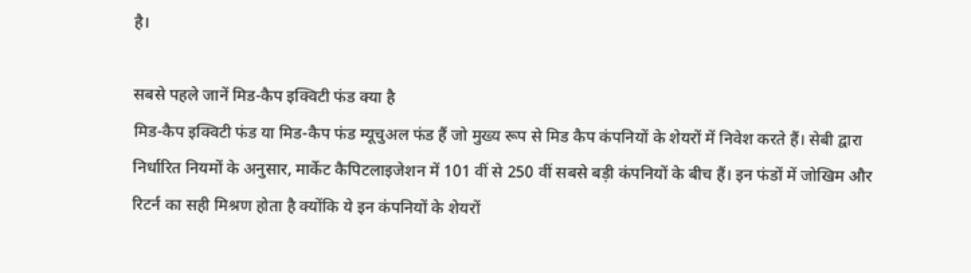है।

सबसे पहले जानें मिड-कैप इक्विटी फंड क्या है
मिड-कैप इक्विटी फंड या मिड-कैप फंड म्यूचुअल फंड हैं जो मुख्य रूप से मिड कैप कंपनियों के शेयरों में निवेश करते हैं। सेबी द्वारा निर्धारित नियमों के अनुसार, मार्केट कैपिटलाइजेशन में 101 वीं से 250 वीं सबसे बड़ी कंपनियों के बीच हैं। इन फंडों में जोखिम और रिटर्न का सही मिश्रण होता है क्योंकि ये इन कंपनियों के शेयरों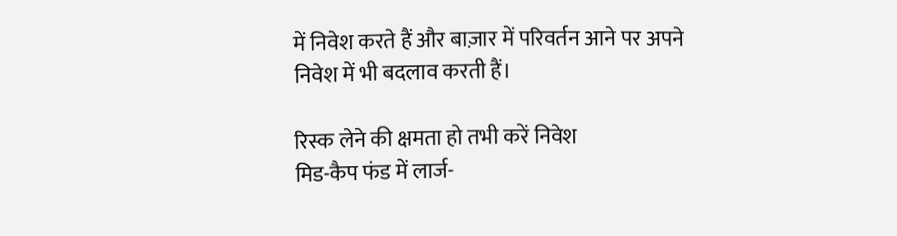में निवेश करते हैं और बाज़ार में परिवर्तन आने पर अपने निवेश में भी बदलाव करती हैं।

रिस्क लेने की क्षमता हो तभी करें निवेश
मिड-कैप फंड में लार्ज-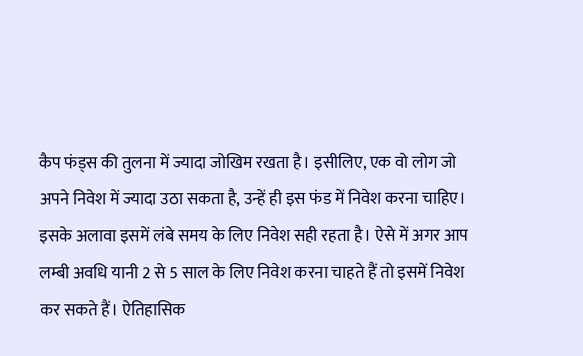कैप फंड्स की तुलना में ज्यादा जोखिम रखता है। इसीलिए, एक वो लोग जो अपने निवेश में ज्यादा उठा सकता है, उन्हें ही इस फंड में निवेश करना चाहिए। इसके अलावा इसमें लंबे समय के लिए निवेश सही रहता है। ऐसे में अगर आप लम्बी अवधि यानी 2 से 5 साल के लिए निवेश करना चाहते हैं तो इसमें निवेश कर सकते हैं। ऐतिहासिक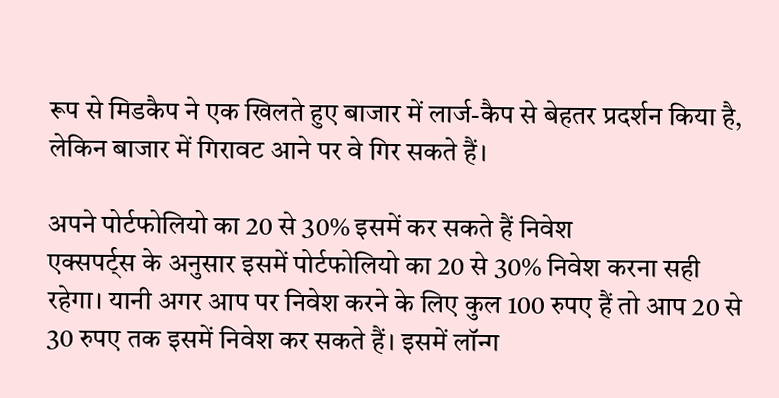रूप से मिडकैप ने एक खिलते हुए बाजार में लार्ज-कैप से बेहतर प्रदर्शन किया है, लेकिन बाजार में गिरावट आने पर वे गिर सकते हैं।

अपने पोर्टफोलियो का 20 से 30% इसमें कर सकते हैं निवेश
एक्सपर्ट्स के अनुसार इसमें पोर्टफोलियो का 20 से 30% निवेश करना सही रहेगा। यानी अगर आप पर निवेश करने के लिए कुल 100 रुपए हैं तो आप 20 से 30 रुपए तक इसमें निवेश कर सकते हैं। इसमें लॉन्ग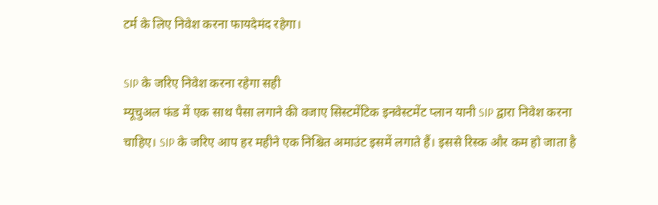टर्म के लिए निवेश करना फायदेमंद रहेगा।

SIP के जरिए निवेश करना रहेगा सही
म्यूचुअल फंड में एक साथ पैसा लगाने की वजाए सिस्टमेंटिक इनवेस्टमेंट प्लान यानी SIP द्वारा निवेश करना चाहिए। SIP के जरिए आप हर महीने एक निश्चित अमाउंट इसमें लगाते हैं। इससे रिस्क और कम हो जाता है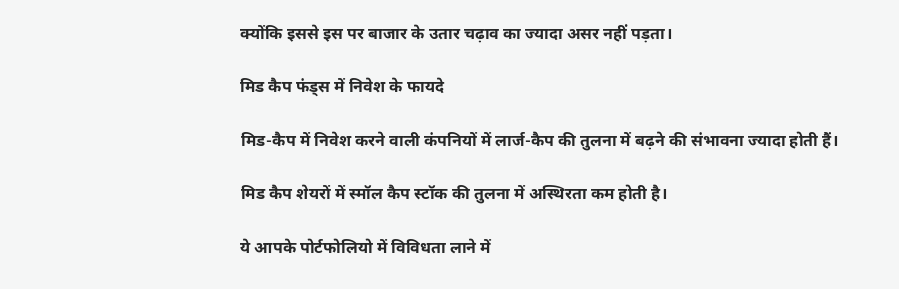क्योंकि इससे इस पर बाजार के उतार चढ़ाव का ज्यादा असर नहीं पड़ता।

मिड कैप फंड्स में निवेश के फायदे

मिड-कैप में निवेश करने वाली कंपनियों में लार्ज-कैप की तुलना में बढ़ने की संभावना ज्यादा होती हैं।

मिड कैप शेयरों में स्मॉल कैप स्टॉक की तुलना में अस्थिरता कम होती है।

ये आपके पोर्टफोलियो में विविधता लाने में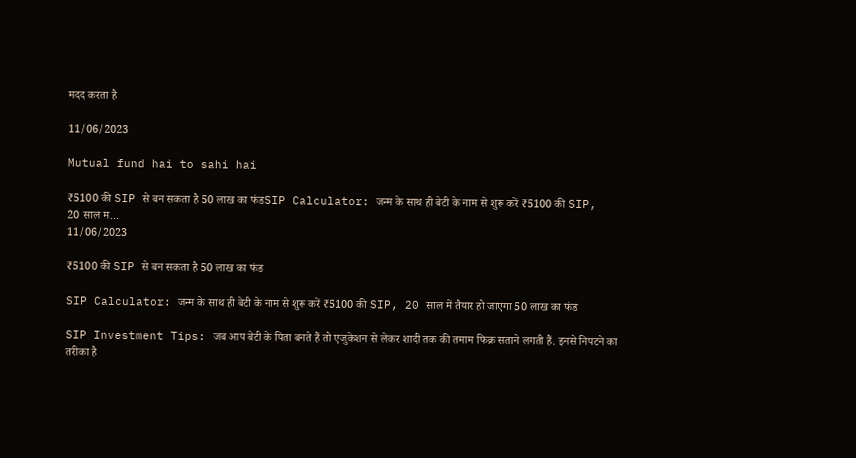मदद करता है

11/06/2023

Mutual fund hai to sahi hai

₹5100 की SIP से बन सकता है 50 लाख का फंडSIP Calculator: जन्‍म के साथ ही बेटी के नाम से शुरू करें ₹5100 की SIP,  20 साल म...
11/06/2023

₹5100 की SIP से बन सकता है 50 लाख का फंड

SIP Calculator: जन्‍म के साथ ही बेटी के नाम से शुरू करें ₹5100 की SIP, 20 साल में तैयार हो जाएगा 50 लाख का फंड

SIP Investment Tips: जब आप बेटी के पिता बनते हैं तो एजुकेशन से लेकर शादी तक की तमाम फिक्र सताने लगती हैं. इनसे निपटने का तरीका है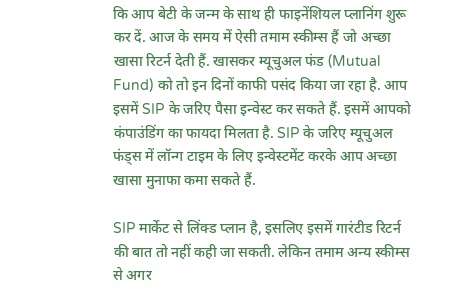कि आप बेटी के जन्‍म के साथ ही फाइनेंशियल प्‍लानिंग शुरू कर दें. आज के समय में ऐसी तमाम स्‍कीम्‍स हैं जो अच्‍छा खासा रिटर्न देती हैं. खासकर म्‍यूचुअल फंड (Mutual Fund) को तो इन दिनों काफी पसंद किया जा रहा है. आप इसमें SIP के जरिए पैसा इन्‍वेस्‍ट कर सकते हैं. इसमें आपको कंपाउंडिंग का फायदा मिलता है. SIP के जरिए म्‍यूचुअल फंड्स में लॉन्‍ग टाइम के लिए इन्‍वेस्‍टमेंट करके आप अच्‍छा खासा मुनाफा कमा सकते हैं.

SIP मार्केट से लिंक्‍ड प्‍लान है, इसलिए इसमें गारंटीड रिटर्न की बात तो नहीं कही जा सकती. लेकिन तमाम अन्‍य स्‍कीम्‍स से अगर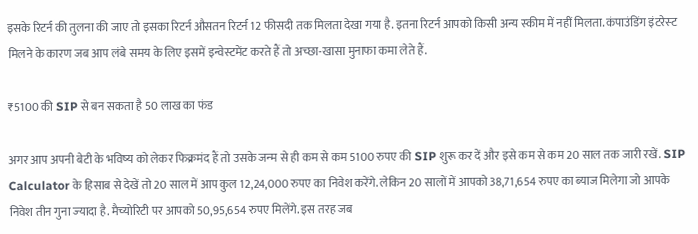इसके रिटर्न की तुलना की जाए तो इसका रिटर्न औसतन रिटर्न 12 फीसदी तक मिलता देखा गया है. इतना रिटर्न आपको किसी अन्‍य स्‍कीम में नहीं मिलता. कंपाउंडिंग इंटरेस्‍ट मिलने के कारण जब आप लंबे समय के लिए इसमें इन्‍वेस्‍टमेंट करते हैं तो अच्‍छा-खासा मुनाफा कमा लेते हैं.

₹5100 की SIP से बन सकता है 50 लाख का फंड

अगर आप अपनी बेटी के भविष्‍य को लेकर फिक्रमंद हैं तो उसके जन्‍म से ही कम से कम 5100 रुपए की SIP शुरू कर दें और इसे कम से कम 20 साल तक जारी रखें. SIP Calculator के हिसाब से देखें तो 20 साल में आप कुल 12,24,000 रुपए का निवेश करेंगे. लेकिन 20 सालों में आपको 38,71,654 रुपए का ब्‍याज मिलेगा जो आपके निवेश तीन गुना ज्‍यादा है. मैच्‍योरिटी पर आपको 50,95,654 रुपए मिलेंगे. इस तरह जब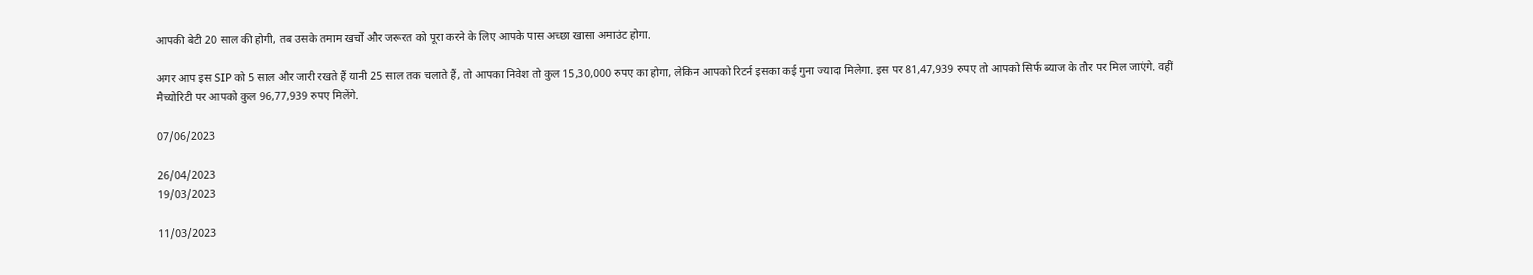आपकी बेटी 20 साल की होगी, तब उसके तमाम खर्चों और जरूरत को पूरा करने के लिए आपके पास अच्‍छा खासा अमाउंट होगा.

अगर आप इस SIP को 5 साल और जारी रखते हैं यानी 25 साल तक चलाते हैं, तो आपका निवेश तो कुल 15,30,000 रुपए का होगा, लेकिन आपको रिटर्न इसका कई गुना ज्‍यादा मिलेगा. इस पर 81,47,939 रुपए तो आपको सिर्फ ब्‍याज के तौर पर मिल जाएंगे. वहीं मैच्‍योरिटी पर आपको कुल 96,77,939 रुपए मिलेंगे.

07/06/2023

26/04/2023
19/03/2023

11/03/2023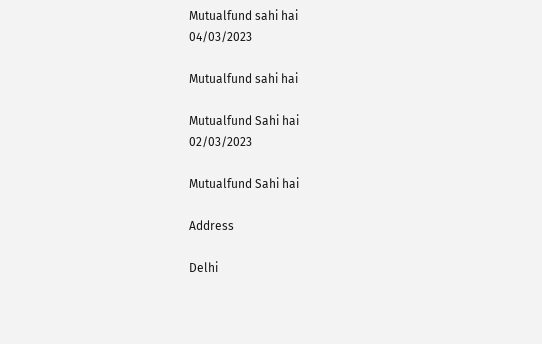Mutualfund sahi hai
04/03/2023

Mutualfund sahi hai

Mutualfund Sahi hai
02/03/2023

Mutualfund Sahi hai

Address

Delhi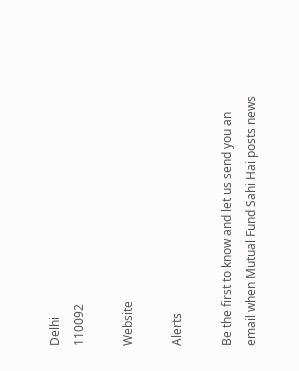Delhi
110092

Website

Alerts

Be the first to know and let us send you an email when Mutual Fund Sahi Hai posts news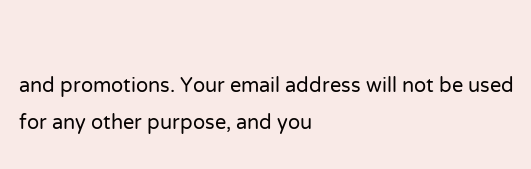and promotions. Your email address will not be used for any other purpose, and you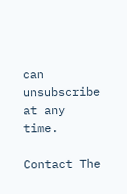can unsubscribe at any time.

Contact The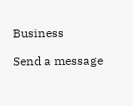Business

Send a message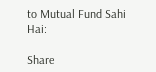to Mutual Fund Sahi Hai:

Share